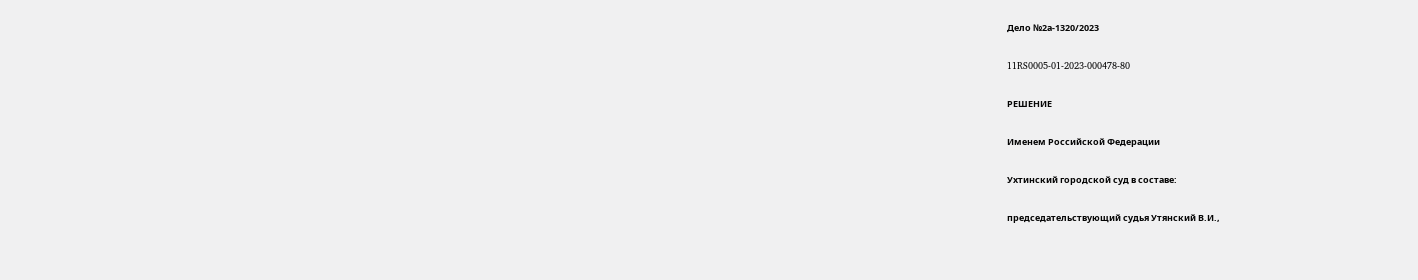Дело №2а-1320/2023

11RS0005-01-2023-000478-80

РЕШЕНИЕ

Именем Российской Федерации

Ухтинский городской суд в составе:

председательствующий судья Утянский В.И.,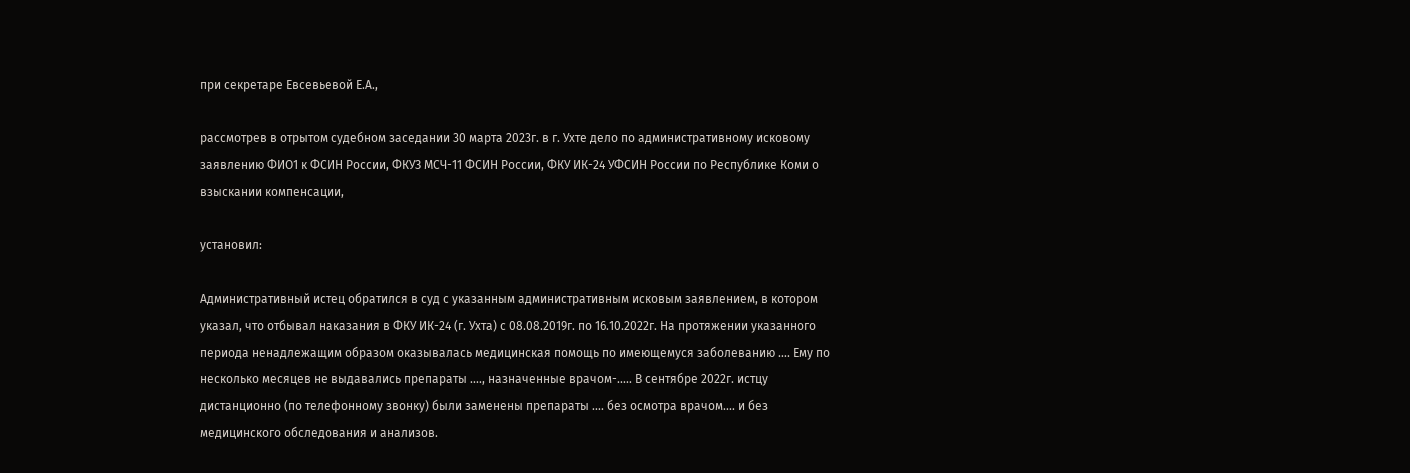при секретаре Евсевьевой Е.А.,

рассмотрев в отрытом судебном заседании 30 марта 2023г. в г. Ухте дело по административному исковому заявлению ФИО1 к ФСИН России, ФКУЗ МСЧ-11 ФСИН России, ФКУ ИК-24 УФСИН России по Республике Коми о взыскании компенсации,

установил:

Административный истец обратился в суд с указанным административным исковым заявлением, в котором указал, что отбывал наказания в ФКУ ИК-24 (г. Ухта) с 08.08.2019г. по 16.10.2022г. На протяжении указанного периода ненадлежащим образом оказывалась медицинская помощь по имеющемуся заболеванию .... Ему по несколько месяцев не выдавались препараты ...., назначенные врачом-..... В сентябре 2022г. истцу дистанционно (по телефонному звонку) были заменены препараты .... без осмотра врачом.... и без медицинского обследования и анализов.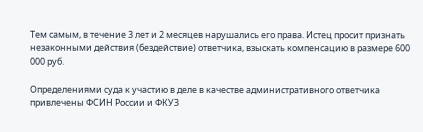Тем самым, в течение 3 лет и 2 месяцев нарушались его права. Истец просит признать незаконными действия (бездействие) ответчика, взыскать компенсацию в размере 600 000 руб.

Определениями суда к участию в деле в качестве административного ответчика привлечены ФСИН России и ФКУЗ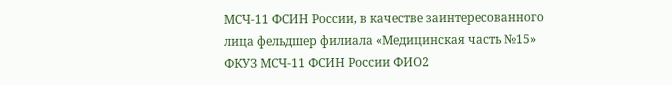МСЧ-11 ФСИН России, в качестве заинтересованного лица фельдшер филиала «Медицинская часть №15» ФКУЗ МСЧ-11 ФСИН России ФИО2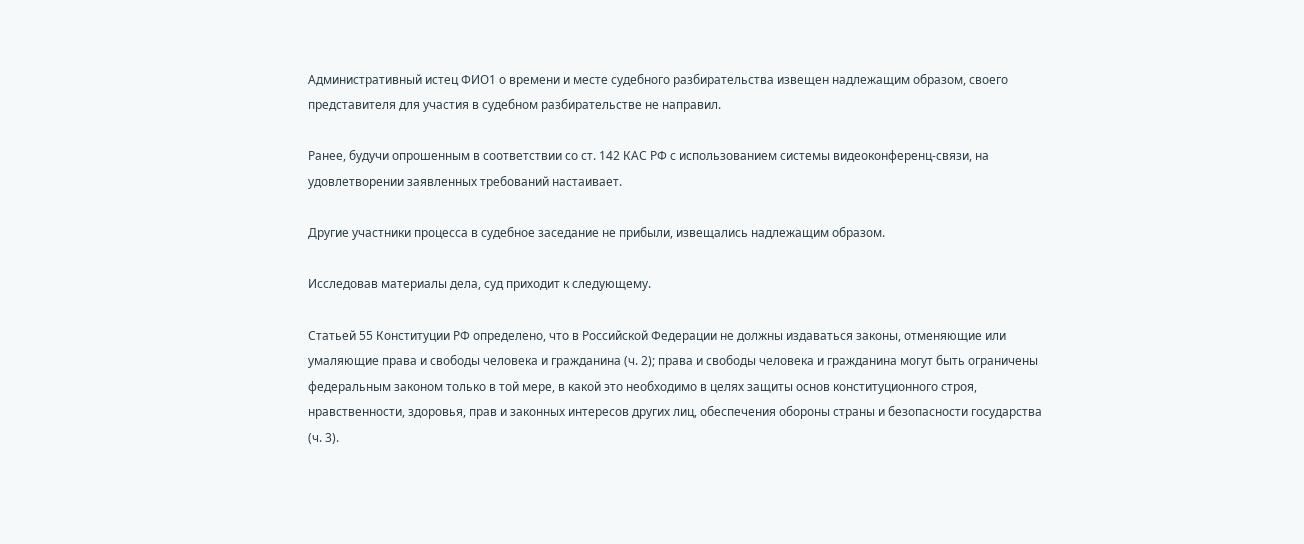Административный истец ФИО1 о времени и месте судебного разбирательства извещен надлежащим образом, своего представителя для участия в судебном разбирательстве не направил.

Ранее, будучи опрошенным в соответствии со ст. 142 КАС РФ с использованием системы видеоконференц-связи, на удовлетворении заявленных требований настаивает.

Другие участники процесса в судебное заседание не прибыли, извещались надлежащим образом.

Исследовав материалы дела, суд приходит к следующему.

Статьей 55 Конституции РФ определено, что в Российской Федерации не должны издаваться законы, отменяющие или умаляющие права и свободы человека и гражданина (ч. 2); права и свободы человека и гражданина могут быть ограничены федеральным законом только в той мере, в какой это необходимо в целях защиты основ конституционного строя, нравственности, здоровья, прав и законных интересов других лиц, обеспечения обороны страны и безопасности государства (ч. 3).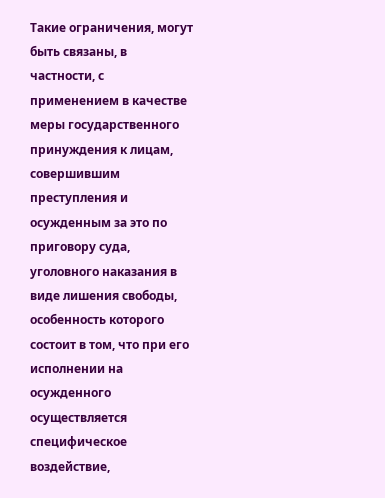Такие ограничения, могут быть связаны, в частности, с применением в качестве меры государственного принуждения к лицам, совершившим преступления и осужденным за это по приговору суда, уголовного наказания в виде лишения свободы, особенность которого состоит в том, что при его исполнении на осужденного осуществляется специфическое воздействие,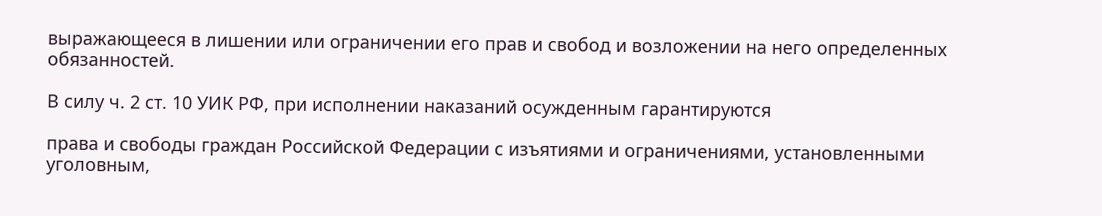выражающееся в лишении или ограничении его прав и свобод и возложении на него определенных обязанностей.

В силу ч. 2 ст. 10 УИК РФ, при исполнении наказаний осужденным гарантируются

права и свободы граждан Российской Федерации с изъятиями и ограничениями, установленными уголовным,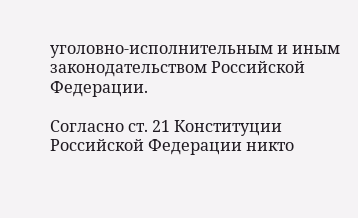уголовно-исполнительным и иным законодательством Российской Федерации.

Согласно ст. 21 Конституции Российской Федерации никто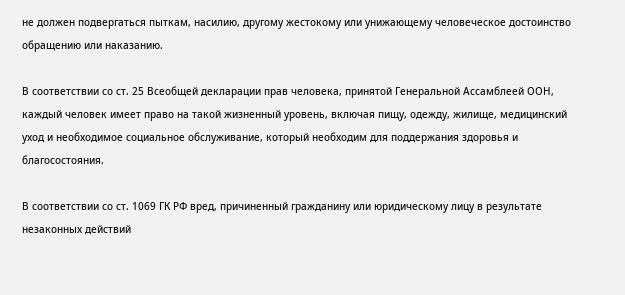не должен подвергаться пыткам, насилию, другому жестокому или унижающему человеческое достоинство обращению или наказанию.

В соответствии со ст. 25 Всеобщей декларации прав человека, принятой Генеральной Ассамблеей ООН, каждый человек имеет право на такой жизненный уровень, включая пищу, одежду, жилище, медицинский уход и необходимое социальное обслуживание, который необходим для поддержания здоровья и благосостояния.

В соответствии со ст. 1069 ГК РФ вред, причиненный гражданину или юридическому лицу в результате незаконных действий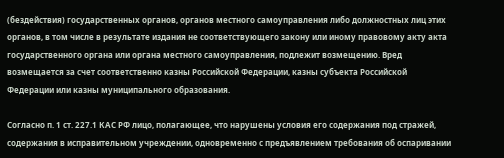(бездействия) государственных органов, органов местного самоуправления либо должностных лиц этих органов, в том числе в результате издания не соответствующего закону или иному правовому акту акта государственного органа или органа местного самоуправления, подлежит возмещению. Вред возмещается за счет соответственно казны Российской Федерации, казны субъекта Российской Федерации или казны муниципального образования.

Согласно п. 1 ст. 227.1 КАС РФ лицо, полагающее, что нарушены условия его содержания под стражей, содержания в исправительном учреждении, одновременно с предъявлением требования об оспаривании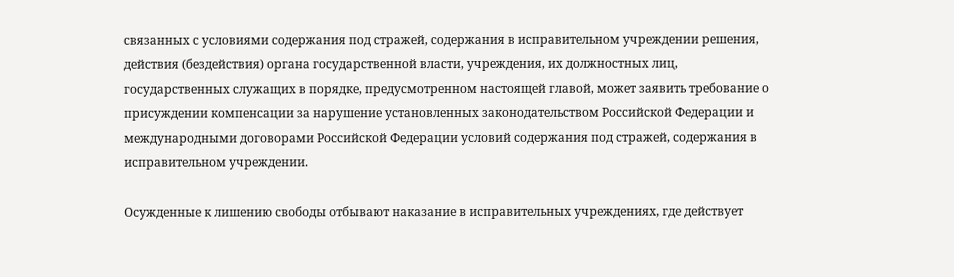связанных с условиями содержания под стражей, содержания в исправительном учреждении решения, действия (бездействия) органа государственной власти, учреждения, их должностных лиц, государственных служащих в порядке, предусмотренном настоящей главой, может заявить требование о присуждении компенсации за нарушение установленных законодательством Российской Федерации и международными договорами Российской Федерации условий содержания под стражей, содержания в исправительном учреждении.

Осужденные к лишению свободы отбывают наказание в исправительных учреждениях, где действует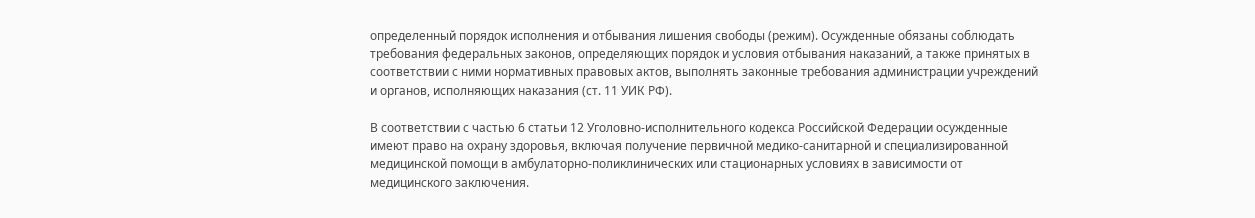определенный порядок исполнения и отбывания лишения свободы (режим). Осужденные обязаны соблюдать требования федеральных законов, определяющих порядок и условия отбывания наказаний, а также принятых в соответствии с ними нормативных правовых актов, выполнять законные требования администрации учреждений и органов, исполняющих наказания (ст. 11 УИК РФ).

В соответствии с частью 6 статьи 12 Уголовно-исполнительного кодекса Российской Федерации осужденные имеют право на охрану здоровья, включая получение первичной медико-санитарной и специализированной медицинской помощи в амбулаторно-поликлинических или стационарных условиях в зависимости от медицинского заключения.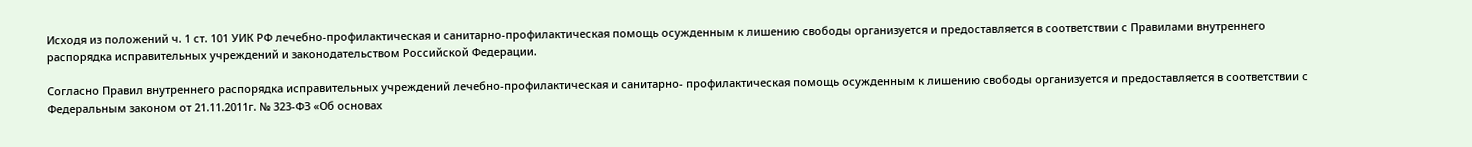Исходя из положений ч. 1 ст. 101 УИК РФ лечебно-профилактическая и санитарно-профилактическая помощь осужденным к лишению свободы организуется и предоставляется в соответствии с Правилами внутреннего распорядка исправительных учреждений и законодательством Российской Федерации.

Согласно Правил внутреннего распорядка исправительных учреждений лечебно-профилактическая и санитарно- профилактическая помощь осужденным к лишению свободы организуется и предоставляется в соответствии с Федеральным законом от 21.11.2011г. № 323-ФЗ «Об основах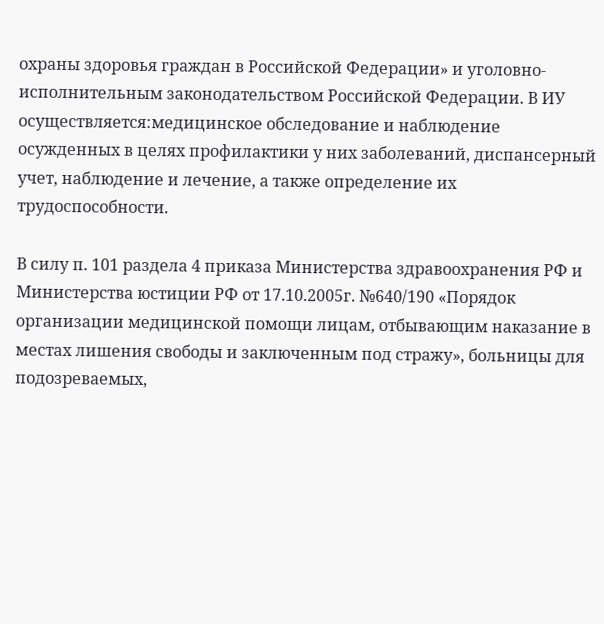охраны здоровья граждан в Российской Федерации» и уголовно-исполнительным законодательством Российской Федерации. В ИУ осуществляется:медицинское обследование и наблюдение осужденных в целях профилактики у них заболеваний, диспансерный учет, наблюдение и лечение, а также определение их трудоспособности.

В силу п. 101 раздела 4 приказа Министерства здравоохранения РФ и Министерства юстиции РФ от 17.10.2005г. №640/190 «Порядок организации медицинской помощи лицам, отбывающим наказание в местах лишения свободы и заключенным под стражу», больницы для подозреваемых,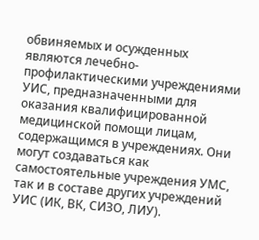обвиняемых и осужденных являются лечебно-профилактическими учреждениями УИС, предназначенными для оказания квалифицированной медицинской помощи лицам, содержащимся в учреждениях. Они могут создаваться как самостоятельные учреждения УМС, так и в составе других учреждений УИС (ИК, ВК, СИЗО, ЛИУ).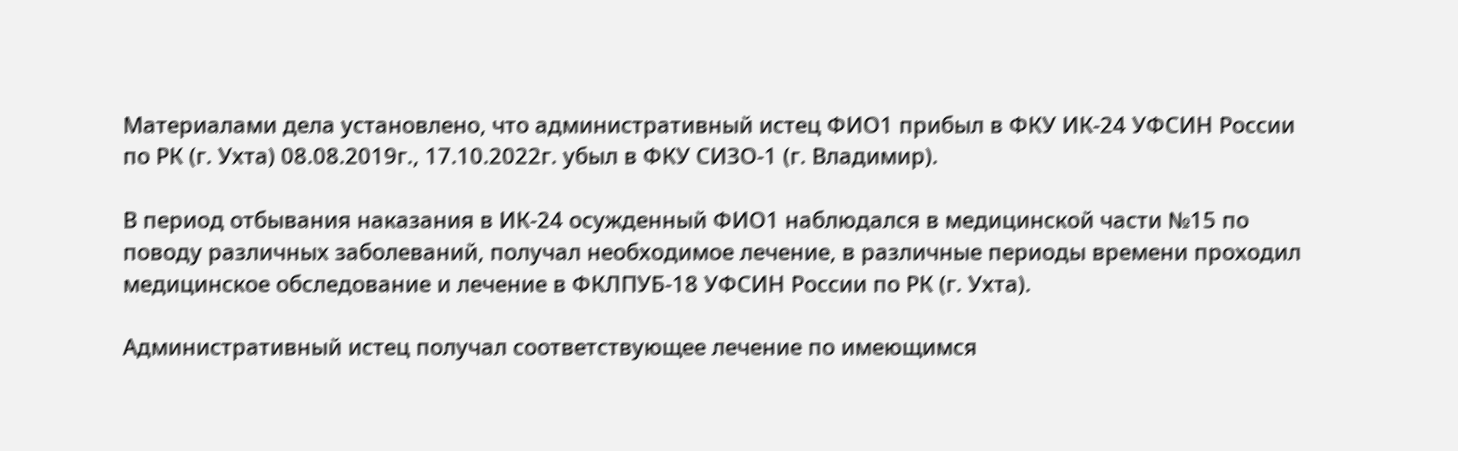Материалами дела установлено, что административный истец ФИО1 прибыл в ФКУ ИК-24 УФСИН России по РК (г. Ухта) 08.08.2019г., 17.10.2022г. убыл в ФКУ СИЗО-1 (г. Владимир).

В период отбывания наказания в ИК-24 осужденный ФИО1 наблюдался в медицинской части №15 по поводу различных заболеваний, получал необходимое лечение, в различные периоды времени проходил медицинское обследование и лечение в ФКЛПУБ-18 УФСИН России по РК (г. Ухта).

Административный истец получал соответствующее лечение по имеющимся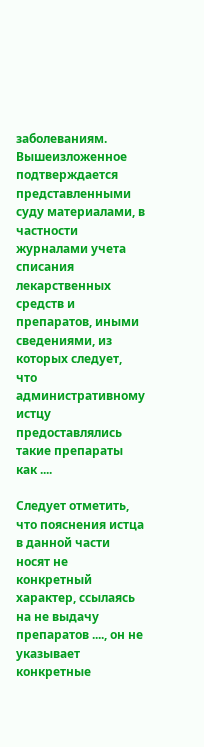заболеваниям. Вышеизложенное подтверждается представленными суду материалами, в частности журналами учета списания лекарственных средств и препаратов, иными сведениями, из которых следует, что административному истцу предоставлялись такие препараты как ....

Следует отметить, что пояснения истца в данной части носят не конкретный характер, ссылаясь на не выдачу препаратов ...., он не указывает конкретные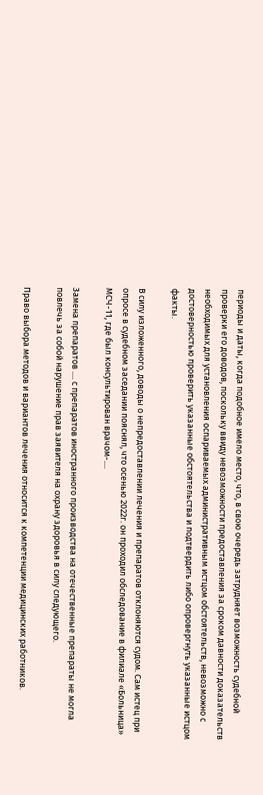периоды и даты, когда подобное имело место, что, в свою очередь затрудняет возможность судебной проверки его доводов, поскольку ввиду невозможности предоставления за сроком давности доказательств необходимых для установления оспариваемых административным истцом обстоятельств, невозможно с достоверностью проверить указанные обстоятельства и подтвердить либо опровергнуть указанные истцом факты.

В силу изложенного, доводы о непредоставлении лечения и препаратов отклоняются судом. Сам истец при опросе в судебном заседании пояснял, что осенью 2022г. он проходил обследование в филиале «Больница» МСЧ-11, где был консультирован врачом-....

Замена препаратов .... с препаратов иностранного производства на отечественные препараты не могла повлечь за собой нарушение прав заявителя на охрану здоровья в силу следующего.

Право выбора методов и вариантов лечения относится к компетенции медицинских работников.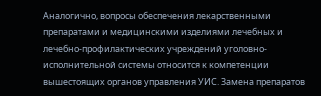Аналогично, вопросы обеспечения лекарственными препаратами и медицинскими изделиями лечебных и лечебно-профилактических учреждений уголовно-исполнительной системы относится к компетенции вышестоящих органов управления УИС. Замена препаратов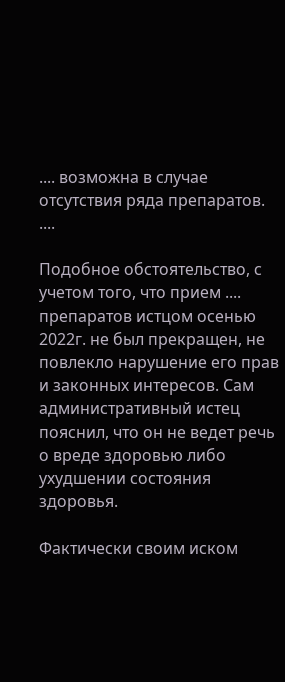.... возможна в случае отсутствия ряда препаратов. ....

Подобное обстоятельство, с учетом того, что прием .... препаратов истцом осенью 2022г. не был прекращен, не повлекло нарушение его прав и законных интересов. Сам административный истец пояснил, что он не ведет речь о вреде здоровью либо ухудшении состояния здоровья.

Фактически своим иском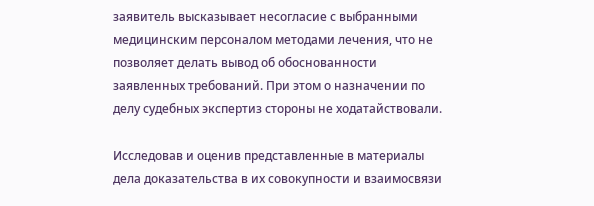заявитель высказывает несогласие с выбранными медицинским персоналом методами лечения, что не позволяет делать вывод об обоснованности заявленных требований. При этом о назначении по делу судебных экспертиз стороны не ходатайствовали.

Исследовав и оценив представленные в материалы дела доказательства в их совокупности и взаимосвязи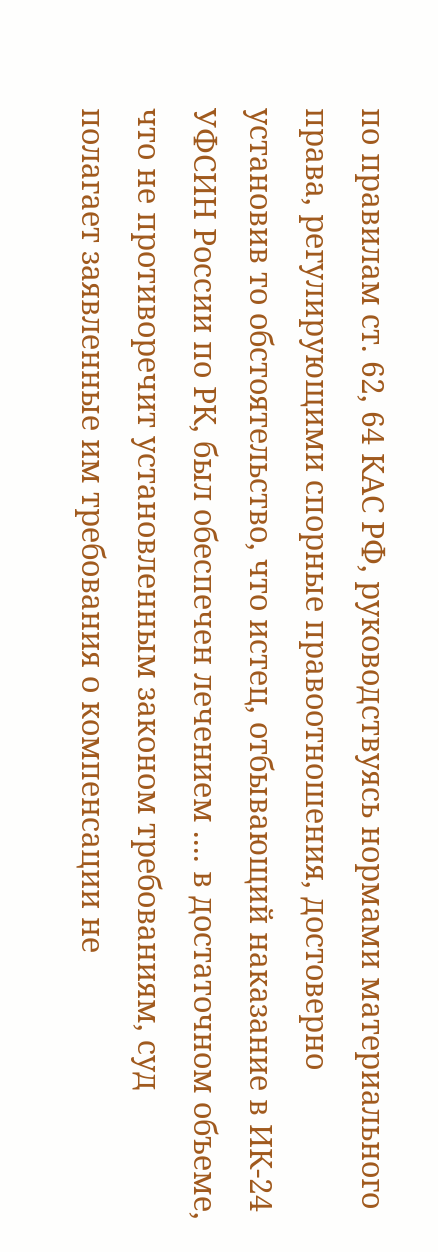по правилам ст. 62, 64 КАС РФ, руководствуясь нормами материального права, регулирующими спорные правоотношения, достоверно установив то обстоятельство, что истец, отбывающий наказание в ИК-24 УФСИН России по РК, был обеспечен лечением .... в достаточном объеме, что не противоречит установленным законом требованиям, суд полагает заявленные им требования о компенсации не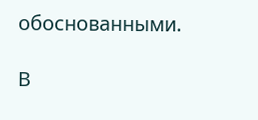обоснованными.

В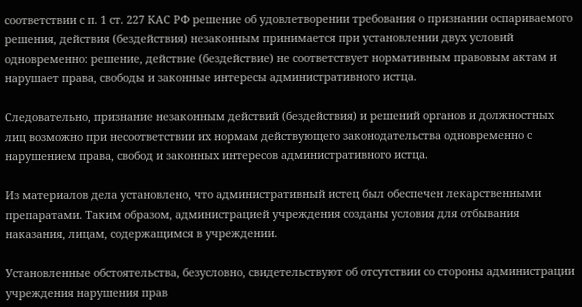соответствии с п. 1 ст. 227 КАС РФ решение об удовлетворении требования о признании оспариваемого решения, действия (бездействия) незаконным принимается при установлении двух условий одновременно: решение, действие (бездействие) не соответствует нормативным правовым актам и нарушает права, свободы и законные интересы административного истца.

Следовательно, признание незаконным действий (бездействия) и решений органов и должностных лиц возможно при несоответствии их нормам действующего законодательства одновременно с нарушением права, свобод и законных интересов административного истца.

Из материалов дела установлено, что административный истец был обеспечен лекарственными препаратами. Таким образом, администрацией учреждения созданы условия для отбывания наказания, лицам, содержащимся в учреждении.

Установленные обстоятельства, безусловно, свидетельствуют об отсутствии со стороны администрации учреждения нарушения прав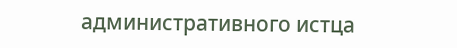административного истца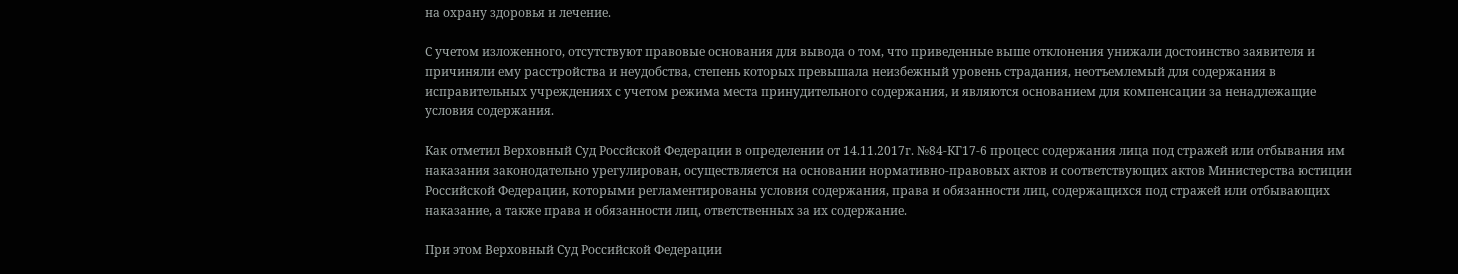на охрану здоровья и лечение.

С учетом изложенного, отсутствуют правовые основания для вывода о том, что приведенные выше отклонения унижали достоинство заявителя и причиняли ему расстройства и неудобства, степень которых превышала неизбежный уровень страдания, неотъемлемый для содержания в исправительных учреждениях с учетом режима места принудительного содержания, и являются основанием для компенсации за ненадлежащие условия содержания.

Как отметил Верховный Суд Россйской Федерации в определении от 14.11.2017г. №84-КГ17-6 процесс содержания лица под стражей или отбывания им наказания законодательно урегулирован, осуществляется на основании нормативно-правовых актов и соответствующих актов Министерства юстиции Российской Федерации, которыми регламентированы условия содержания, права и обязанности лиц, содержащихся под стражей или отбывающих наказание, а также права и обязанности лиц, ответственных за их содержание.

При этом Верховный Суд Российской Федерации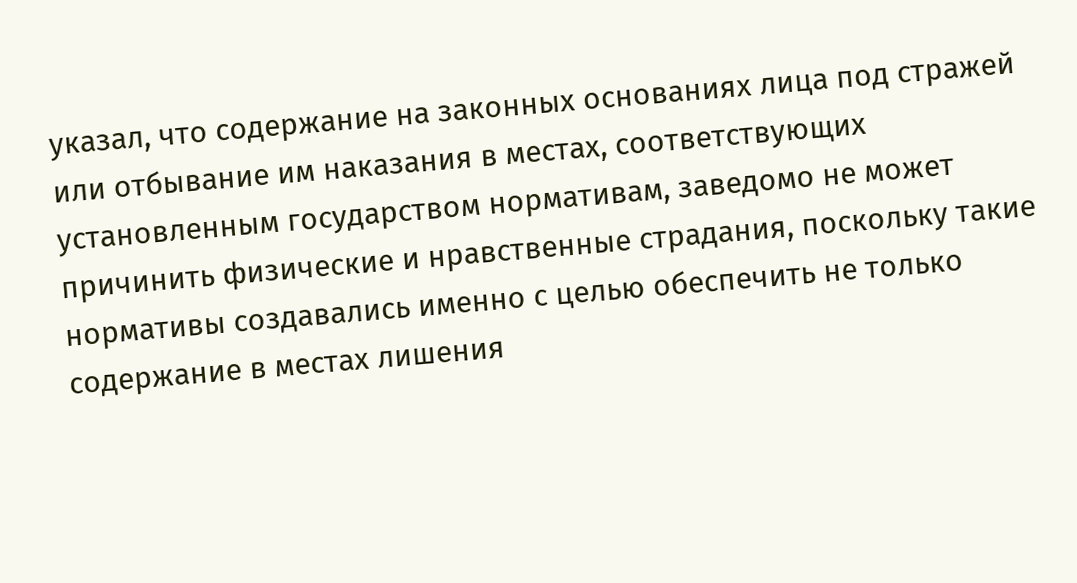указал, что содержание на законных основаниях лица под стражей или отбывание им наказания в местах, соответствующих установленным государством нормативам, заведомо не может причинить физические и нравственные страдания, поскольку такие нормативы создавались именно с целью обеспечить не только содержание в местах лишения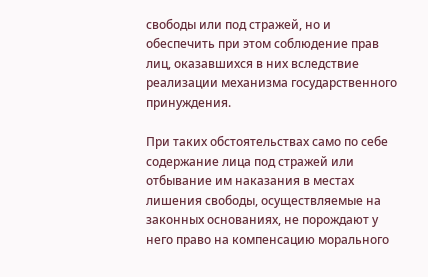свободы или под стражей, но и обеспечить при этом соблюдение прав лиц, оказавшихся в них вследствие реализации механизма государственного принуждения.

При таких обстоятельствах само по себе содержание лица под стражей или отбывание им наказания в местах лишения свободы, осуществляемые на законных основаниях, не порождают у него право на компенсацию морального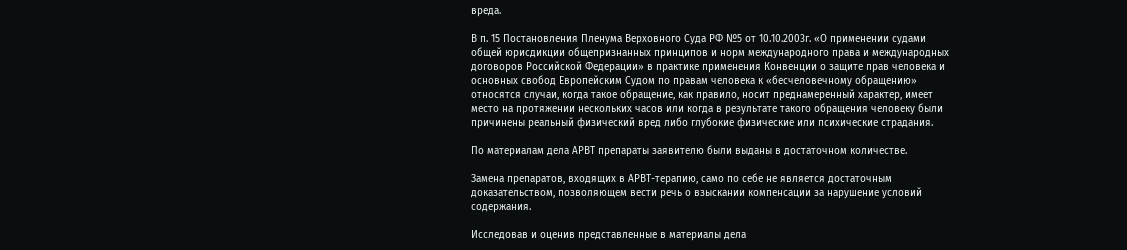вреда.

В п. 15 Постановления Пленума Верховного Суда РФ №5 от 10.10.2003г. «О применении судами общей юрисдикции общепризнанных принципов и норм международного права и международных договоров Российской Федерации» в практике применения Конвенции о защите прав человека и основных свобод Европейским Судом по правам человека к «бесчеловечному обращению» относятся случаи, когда такое обращение, как правило, носит преднамеренный характер, имеет место на протяжении нескольких часов или когда в результате такого обращения человеку были причинены реальный физический вред либо глубокие физические или психические страдания.

По материалам дела АРВТ препараты заявителю были выданы в достаточном количестве.

Замена препаратов, входящих в АРВТ-терапию, само по себе не является достаточным доказательством, позволяющем вести речь о взыскании компенсации за нарушение условий содержания.

Исследовав и оценив представленные в материалы дела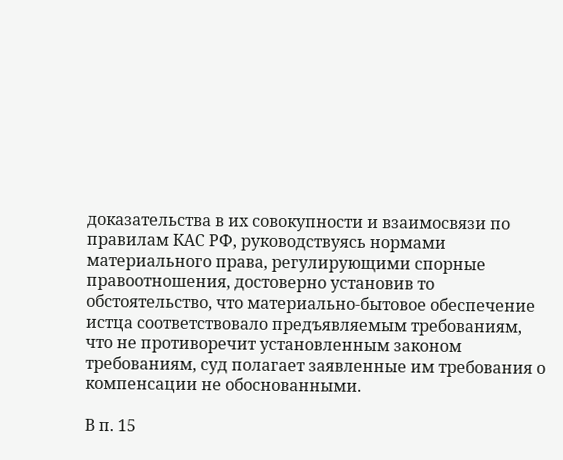доказательства в их совокупности и взаимосвязи по правилам КАС РФ, руководствуясь нормами материального права, регулирующими спорные правоотношения, достоверно установив то обстоятельство, что материально-бытовое обеспечение истца соответствовало предъявляемым требованиям, что не противоречит установленным законом требованиям, суд полагает заявленные им требования о компенсации не обоснованными.

В п. 15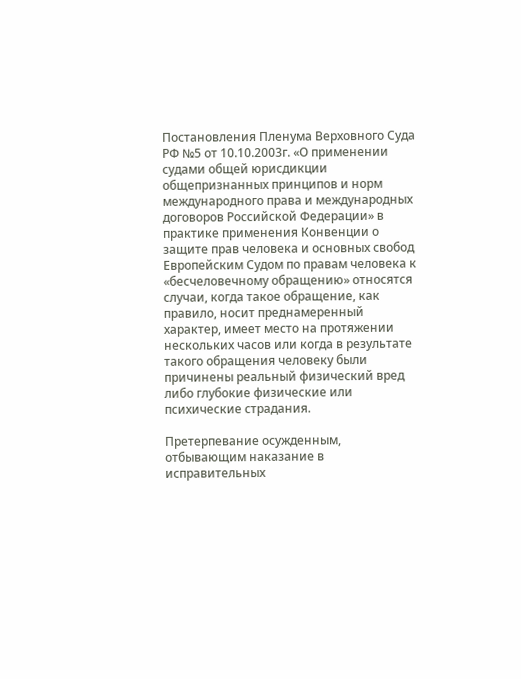Постановления Пленума Верховного Суда РФ №5 от 10.10.2003г. «О применении судами общей юрисдикции общепризнанных принципов и норм международного права и международных договоров Российской Федерации» в практике применения Конвенции о защите прав человека и основных свобод Европейским Судом по правам человека к «бесчеловечному обращению» относятся случаи, когда такое обращение, как правило, носит преднамеренный характер, имеет место на протяжении нескольких часов или когда в результате такого обращения человеку были причинены реальный физический вред либо глубокие физические или психические страдания.

Претерпевание осужденным, отбывающим наказание в исправительных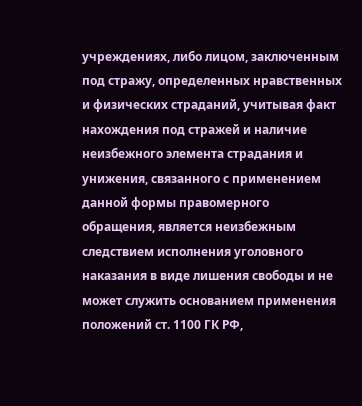учреждениях, либо лицом, заключенным под стражу, определенных нравственных и физических страданий, учитывая факт нахождения под стражей и наличие неизбежного элемента страдания и унижения, связанного с применением данной формы правомерного обращения, является неизбежным следствием исполнения уголовного наказания в виде лишения свободы и не может служить основанием применения положений ст. 1100 ГК РФ,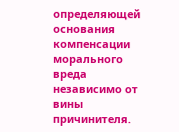определяющей основания компенсации морального вреда независимо от вины причинителя.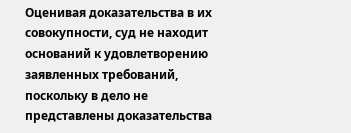Оценивая доказательства в их совокупности, суд не находит оснований к удовлетворению заявленных требований, поскольку в дело не представлены доказательства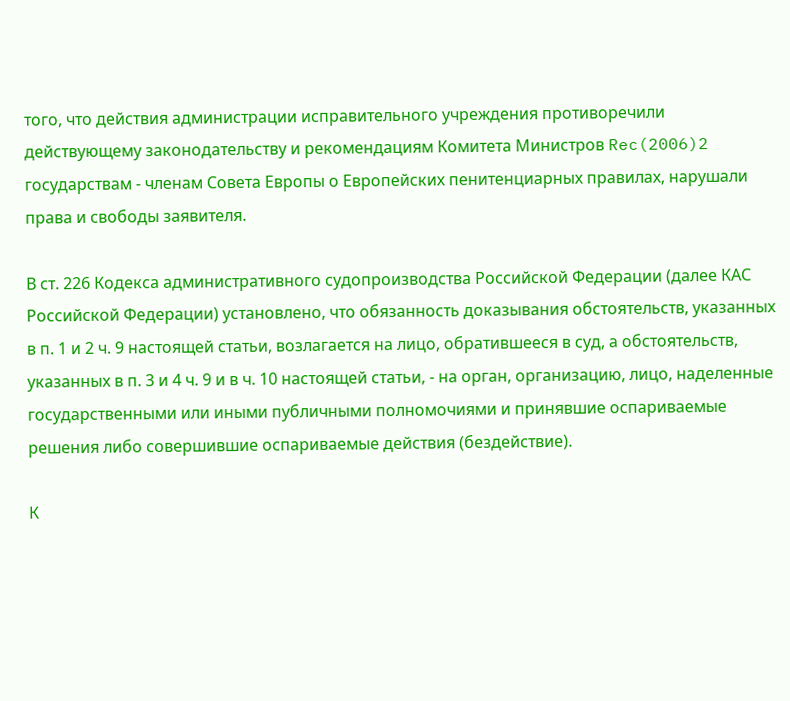того, что действия администрации исправительного учреждения противоречили действующему законодательству и рекомендациям Комитета Министров Rec(2006)2 государствам - членам Совета Европы о Европейских пенитенциарных правилах, нарушали права и свободы заявителя.

В ст. 226 Кодекса административного судопроизводства Российской Федерации (далее КАС Российской Федерации) установлено, что обязанность доказывания обстоятельств, указанных в п. 1 и 2 ч. 9 настоящей статьи, возлагается на лицо, обратившееся в суд, а обстоятельств, указанных в п. 3 и 4 ч. 9 и в ч. 10 настоящей статьи, - на орган, организацию, лицо, наделенные государственными или иными публичными полномочиями и принявшие оспариваемые решения либо совершившие оспариваемые действия (бездействие).

К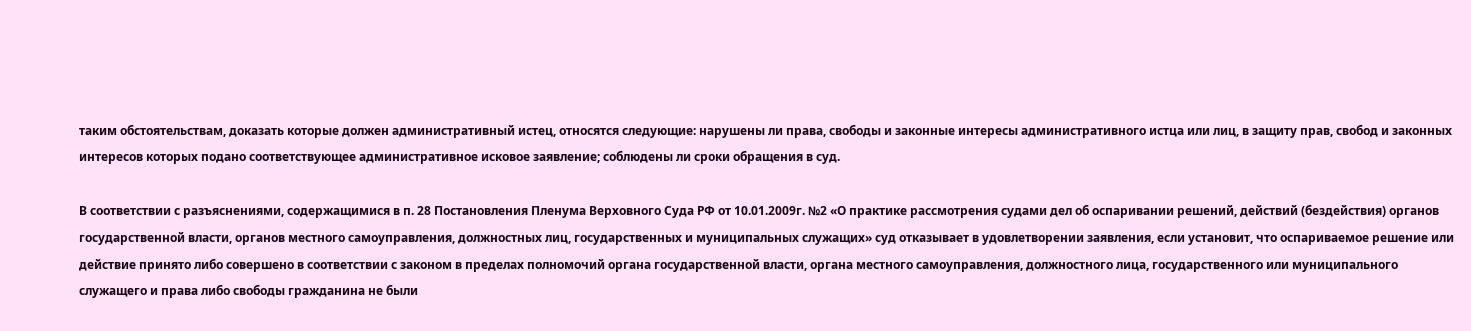таким обстоятельствам, доказать которые должен административный истец, относятся следующие: нарушены ли права, свободы и законные интересы административного истца или лиц, в защиту прав, свобод и законных интересов которых подано соответствующее административное исковое заявление; соблюдены ли сроки обращения в суд.

В соответствии с разъяснениями, содержащимися в п. 28 Постановления Пленума Верховного Суда РФ от 10.01.2009г. №2 «О практике рассмотрения судами дел об оспаривании решений, действий (бездействия) органов государственной власти, органов местного самоуправления, должностных лиц, государственных и муниципальных служащих» суд отказывает в удовлетворении заявления, если установит, что оспариваемое решение или действие принято либо совершено в соответствии с законом в пределах полномочий органа государственной власти, органа местного самоуправления, должностного лица, государственного или муниципального служащего и права либо свободы гражданина не были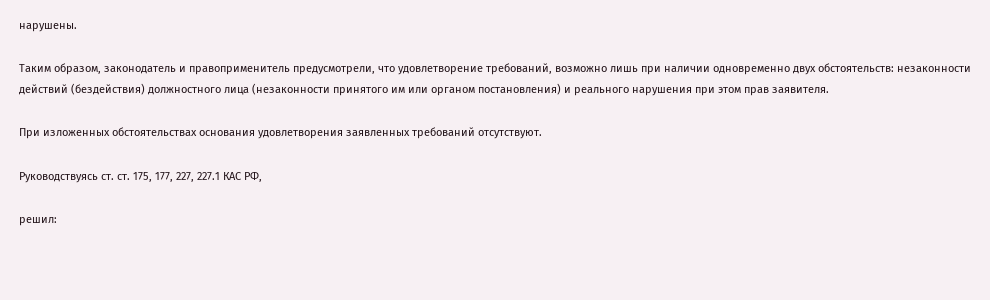нарушены.

Таким образом, законодатель и правоприменитель предусмотрели, что удовлетворение требований, возможно лишь при наличии одновременно двух обстоятельств: незаконности действий (бездействия) должностного лица (незаконности принятого им или органом постановления) и реального нарушения при этом прав заявителя.

При изложенных обстоятельствах основания удовлетворения заявленных требований отсутствуют.

Руководствуясь ст. ст. 175, 177, 227, 227.1 КАС РФ,

решил: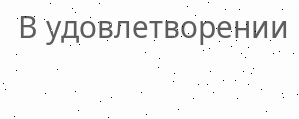В удовлетворении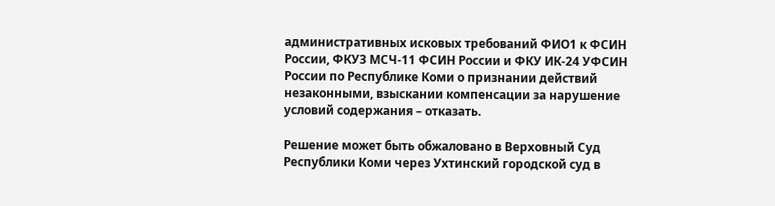административных исковых требований ФИО1 к ФСИН России, ФКУЗ МСЧ-11 ФСИН России и ФКУ ИК-24 УФСИН России по Республике Коми о признании действий незаконными, взыскании компенсации за нарушение условий содержания – отказать.

Решение может быть обжаловано в Верховный Суд Республики Коми через Ухтинский городской суд в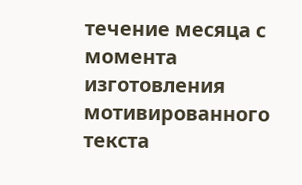течение месяца с момента изготовления мотивированного текста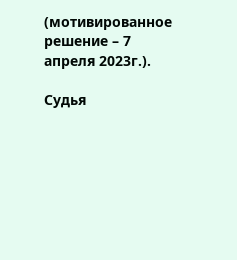(мотивированное решение – 7 апреля 2023г.).

Судья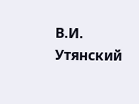В.И. Утянский